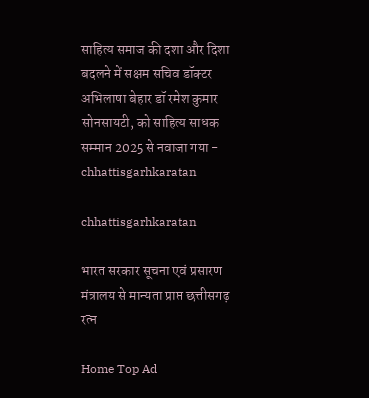साहित्य समाज की दशा और दिशा बदलने में सक्षम सचिव डॉक्टर अभिलाषा बेहार डॉ रमेश कुमार सोनसायटी, को साहित्य साधक सम्मान 2025 से नवाजा गया - chhattisgarhkaratan

chhattisgarhkaratan

भारत सरकार सूचना एवं प्रसारण मंत्रालय से मान्यता प्राप्त छत्तीसगढ़ रत्न

Home Top Ad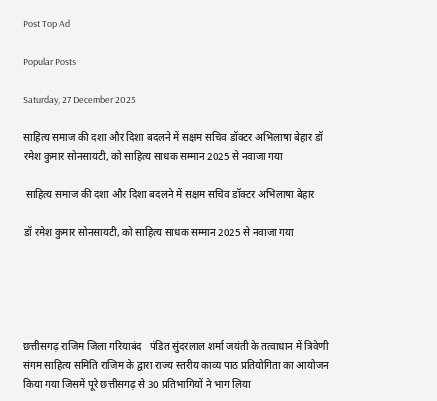Post Top Ad

Popular Posts

Saturday, 27 December 2025

साहित्य समाज की दशा और दिशा बदलने में सक्षम सचिव डॉक्टर अभिलाषा बेहार डॉ रमेश कुमार सोनसायटी, को साहित्य साधक सम्मान 2025 से नवाजा गया

 साहित्य समाज की दशा और दिशा बदलने में सक्षम सचिव डॉक्टर अभिलाषा बेहार

डॉ रमेश कुमार सोनसायटी, को साहित्य साधक सम्मान 2025 से नवाजा गया





छत्तीसगढ़ राजिम जिला गरियाबंद   पंडित सुंदरलाल शर्मा जयंती के तत्वाधान में त्रिवेणी संगम साहित्य समिति राजिम के द्वारा राज्य स्तरीय काव्य पाठ प्रतियोगिता का आयोजन किया गया जिसमें पूरे छत्तीसगढ़ से 30 प्रतिभागियों ने भाग लिया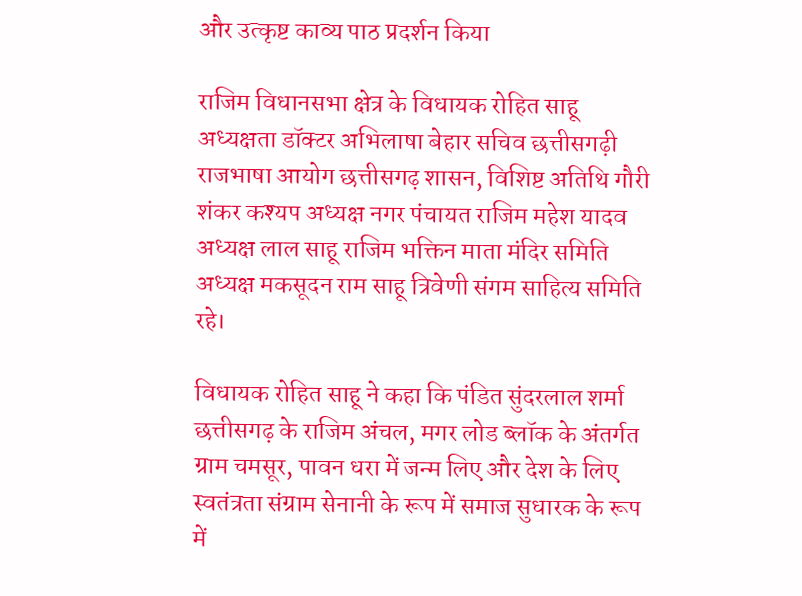और उत्कृष्ट काव्य पाठ प्रदर्शन किया

राजिम विधानसभा क्षेत्र के विधायक रोहित साहू अध्यक्षता डॉक्टर अभिलाषा बेहार सचिव छत्तीसगढ़ी राजभाषा आयोग छत्तीसगढ़ शासन, विशिष्ट अतिथि गौरी शंकर कश्यप अध्यक्ष नगर पंचायत राजिम महेश यादव अध्यक्ष लाल साहू राजिम भक्तिन माता मंदिर समिति अध्यक्ष मकसूदन राम साहू त्रिवेणी संगम साहित्य समिति रहे।

विधायक रोहित साहू ने कहा कि पंडित सुंदरलाल शर्मा छत्तीसगढ़ के राजिम अंचल, मगर लोड ब्लॉक के अंतर्गत ग्राम चमसूर, पावन धरा में जन्म लिए और देश के लिए स्वतंत्रता संग्राम सेनानी के रूप में समाज सुधारक के रूप में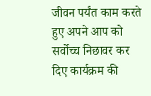जीवन पर्यंत काम करते हुए अपने आप को सर्वोच्च निछावर कर दिए कार्यक्रम की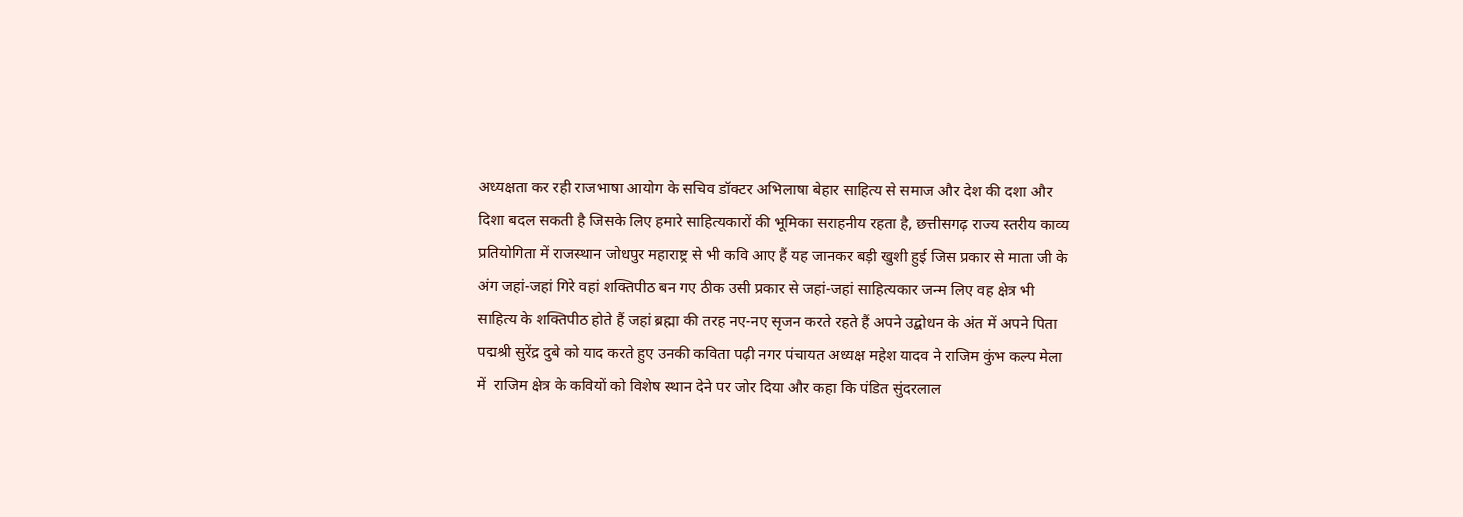अध्यक्षता कर रही राजभाषा आयोग के सचिव डॉक्टर अभिलाषा बेहार साहित्य से समाज और देश की दशा और दिशा बदल सकती है जिसके लिए हमारे साहित्यकारों की भूमिका सराहनीय रहता है, छत्तीसगढ़ राज्य स्तरीय काव्य प्रतियोगिता में राजस्थान जोधपुर महाराष्ट्र से भी कवि आए हैं यह जानकर बड़ी खुशी हुई जिस प्रकार से माता जी के अंग जहां-जहां गिरे वहां शक्तिपीठ बन गए ठीक उसी प्रकार से जहां-जहां साहित्यकार जन्म लिए वह क्षेत्र भी साहित्य के शक्तिपीठ होते हैं जहां ब्रह्मा की तरह नए-नए सृजन करते रहते हैं अपने उद्बोधन के अंत में अपने पिता पद्मश्री सुरेंद्र दुबे को याद करते हुए उनकी कविता पढ़ी नगर पंचायत अध्यक्ष महेश यादव ने राजिम कुंभ कल्प मेला में  राजिम क्षेत्र के कवियों को विशेष स्थान देने पर जोर दिया और कहा कि पंडित सुंदरलाल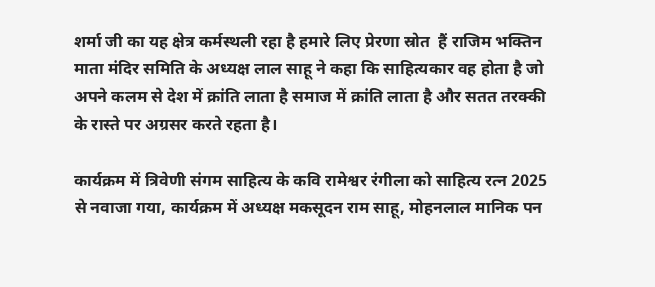शर्मा जी का यह क्षेत्र कर्मस्थली रहा है हमारे लिए प्रेरणा स्रोत  हैं राजिम भक्तिन माता मंदिर समिति के अध्यक्ष लाल साहू ने कहा कि साहित्यकार वह होता है जो अपने कलम से देश में क्रांति लाता है समाज में क्रांति लाता है और सतत तरक्की के रास्ते पर अग्रसर करते रहता है।

कार्यक्रम में त्रिवेणी संगम साहित्य के कवि रामेश्वर रंगीला को साहित्य रत्न 2025 से नवाजा गया, कार्यक्रम में अध्यक्ष मकसूदन राम साहू, मोहनलाल मानिक पन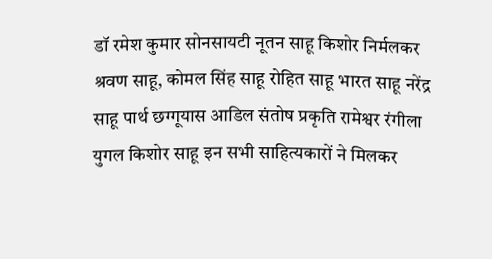डॉ रमेश कुमार सोनसायटी नूतन साहू किशोर निर्मलकर श्रवण साहू, कोमल सिंह साहू रोहित साहू भारत साहू नरेंद्र साहू पार्थ छग्गूयास आडिल संतोष प्रकृति रामेश्वर रंगीला युगल किशोर साहू इन सभी साहित्यकारों ने मिलकर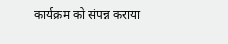कार्यक्रम को संपन्न कराया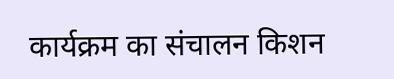कार्यक्रम का संचालन किशन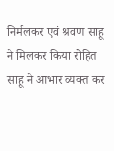निर्मलकर एवं श्रवण साहू ने मिलकर किया रोहित साहू ने आभार व्यक्त कर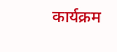कार्यक्रम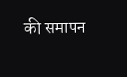की समापन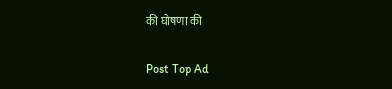की घोषणा की

Post Top Ad